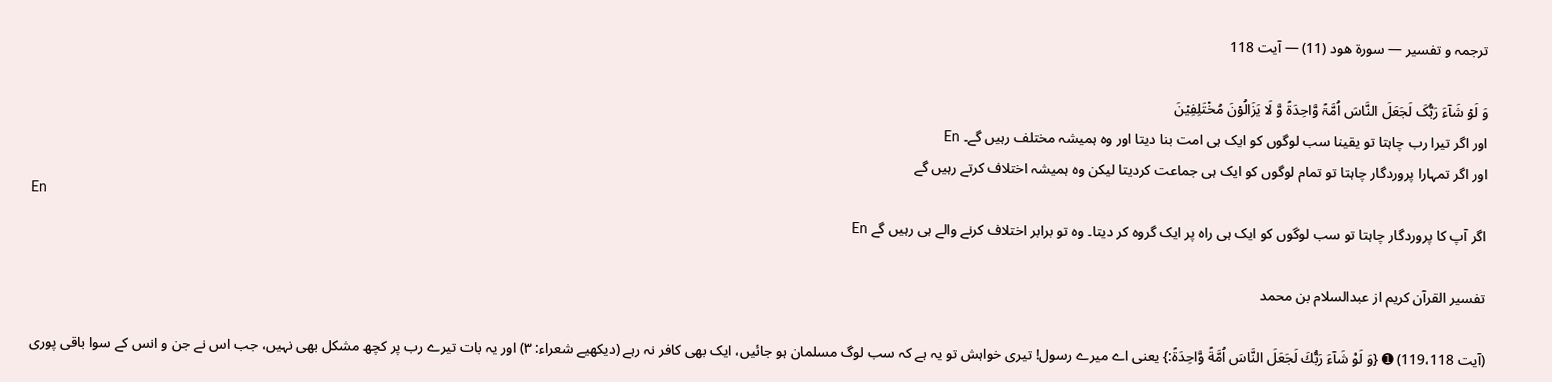ترجمہ و تفسیر — سورۃ هود (11) — آیت 118

وَ لَوۡ شَآءَ رَبُّکَ لَجَعَلَ النَّاسَ اُمَّۃً وَّاحِدَۃً وَّ لَا یَزَالُوۡنَ مُخۡتَلِفِیۡنَ
اور اگر تیرا رب چاہتا تو یقینا سب لوگوں کو ایک ہی امت بنا دیتا اور وہ ہمیشہ مختلف رہیں گے۔ En
اور اگر تمہارا پروردگار چاہتا تو تمام لوگوں کو ایک ہی جماعت کردیتا لیکن وہ ہمیشہ اختلاف کرتے رہیں گے
En
اگر آپ کا پروردگار چاہتا تو سب لوگوں کو ایک ہی راه پر ایک گروه کر دیتا۔ وه تو برابر اختلاف کرنے والے ہی رہیں گے En

تفسیر القرآن کریم از عبدالسلام بن محمد

(آیت 119،118) ➊ {وَ لَوْ شَآءَ رَبُّكَ لَجَعَلَ النَّاسَ اُمَّةً وَّاحِدَةً:} یعنی اے میرے رسول! تیری خواہش تو یہ ہے کہ سب لوگ مسلمان ہو جائیں، ایک بھی کافر نہ رہے (دیکھیے شعراء: ۳) اور یہ بات تیرے رب پر کچھ مشکل بھی نہیں، جب اس نے جن و انس کے سوا باقی پوری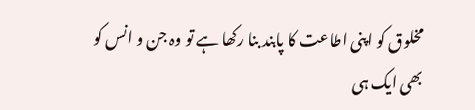مخلوق کو اپنی اطاعت کا پابند بنا رکھا ہے تو وہ جن و انس کو بھی ایک ہی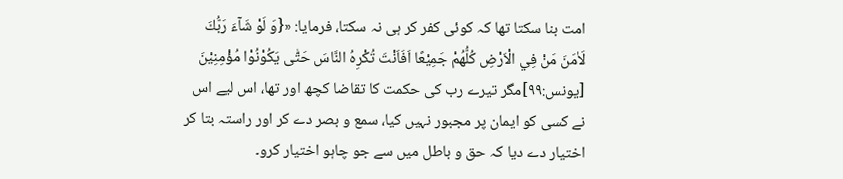امت بنا سکتا تھا کہ کوئی کفر کر ہی نہ سکتا، فرمایا: «{وَ لَوْ شَآءَ رَبُّكَ لَاٰمَنَ مَنْ فِي الْاَرْضِ كُلُّهُمْ جَمِيْعًا اَفَاَنْتَ تُكْرِهُ النَّاسَ حَتّٰى يَكُوْنُوْا مُؤْمِنِيْنَ [یونس:۹۹]مگر تیرے رب کی حکمت کا تقاضا کچھ اور تھا، اس لیے اس نے کسی کو ایمان پر مجبور نہیں کیا، سمع و بصر دے کر اور راستہ بتا کر اختیار دے دیا کہ حق و باطل میں سے جو چاہو اختیار کرو۔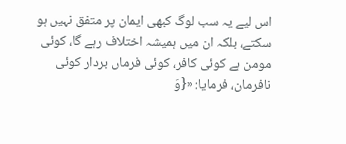اس لیے یہ سب لوگ کبھی ایمان پر متفق نہیں ہو سکتے، بلکہ ان میں ہمیشہ اختلاف رہے گا، کوئی مومن ہے کوئی کافر، کوئی فرماں بردار کوئی نافرمان، فرمایا: «{وَ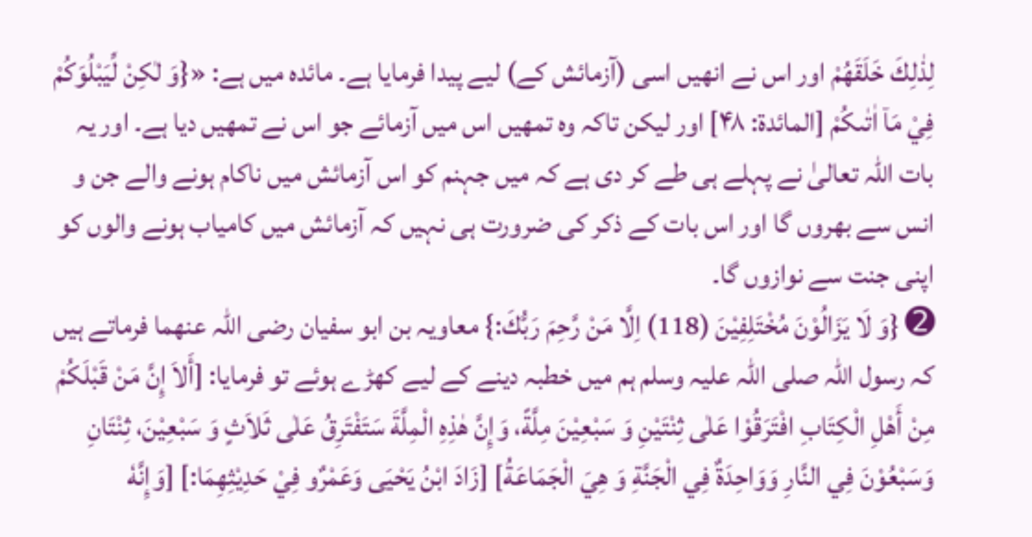لِذٰلِكَ خَلَقَهُمْ اور اس نے انھیں اسی (آزمائش کے) لیے پیدا فرمایا ہے۔ مائدہ میں ہے: «{وَ لٰكِنْ لِّيَبْلُوَكُمْ فِيْ مَاۤ اٰتٰىكُمْ [المائدۃ: ۴۸] اور لیکن تاکہ وہ تمھیں اس میں آزمائے جو اس نے تمھیں دیا ہے۔ اور یہ بات اللہ تعالیٰ نے پہلے ہی طے کر دی ہے کہ میں جہنم کو اس آزمائش میں ناکام ہونے والے جن و انس سے بھروں گا اور اس بات کے ذکر کی ضرورت ہی نہیں کہ آزمائش میں کامیاب ہونے والوں کو اپنی جنت سے نوازوں گا۔
➋ {وَ لَا يَزَالُوْنَ مُخْتَلِفِيْنَ (118) اِلَّا مَنْ رَّحِمَ رَبُّكَ:} معاویہ بن ابو سفیان رضی اللہ عنھما فرماتے ہیں کہ رسول اللہ صلی اللہ علیہ وسلم ہم میں خطبہ دینے کے لیے کھڑے ہوئے تو فرمایا: [أَلاَ إِنَّ مَنْ قَبْلَكُمْ مِنْ أَهْلِ الْكِتَابِ افْتَرَقُوْا عَلٰی ثِنْتَيْنِ وَ سَبْعِيْنَ مِلَّةً، وَإِنَّ هٰذِهِ الْمِلَّةَ سَتَفْتَرِقُ عَلٰی ثَلاَثٍ وَ سَبْعِيْنَ، ثِنْتَانِ وَسَبْعُوْنَ فِي النَّارِ وَوَاحِدَةٌ فِي الْجَنَّةِ وَ هِيَ الْجَمَاعَةُ] [زَادَ ابْنُ يَحْيَی وَعَمْرٌو فِيْ حَدِيْثِهِمَا:] [وَإِنَّهٗ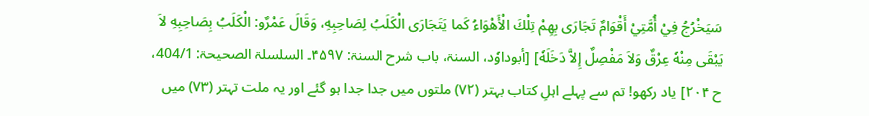سَيَخْرُجُ فِيْ أُمَّتِيْ أَقْوَامٌ تَجَارَی بِهِمْ تِلْكَ الْأَهْوَاءُ كَما يَتَجَارَی الْكَلَبُ لِصَاحِبِهِ، وَقَالَ عَمْرٌو: الْكَلَبُ بِصَاحِبِهِ لاَ يَبْقَی مِنْهٗ عِرْقٌ وَلاَ مَفْصِلٌ إِلاَّ دَخَلَهٗ] [أبوداوٗد، السنۃ، باب شرح السنۃ: ۴۵۹۷۔ السلسلۃ الصحیحۃ: 404/1، ح ۲۰۴] یاد رکھو! تم سے پہلے اہلِ کتاب بہتر (۷۲) ملتوں میں جدا جدا ہو گئے اور یہ ملت تہتر (۷۳) میں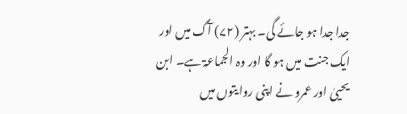جدا جدا ہو جائے گی۔ بہتر (۷۲) آگ میں اور ایک جنت میں ہو گا اور وہ الجماعۃ ہے۔ ابن یحییٰ اور عمرو نے اپنی روایتوں میں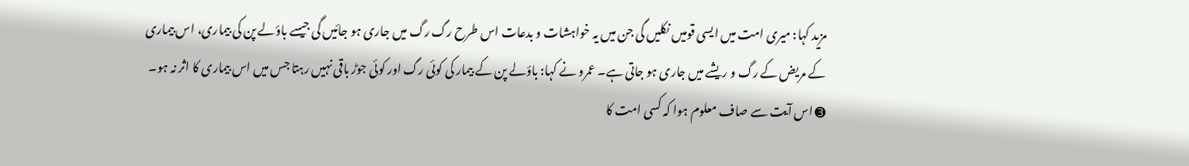مزید کہا: میری امت میں ایسی قومیں نکلیں گی جن میں یہ خواہشات و بدعات اس طرح رگ رگ میں جاری ہو جائیں گی جیسے باؤلے پن کی بیماری، اس بیماری کے مریض کے رگ و ریشے میں جاری ہو جاتی ہے۔ عمرو نے کہا: باؤلے پن کے بیمار کی کوئی رگ اور کوئی جوڑ باقی نہیں رہتا جس میں اس بیماری کا اثر نہ ہو۔
➌ اس آیت سے صاف معلوم ہوا کہ کسی امت کا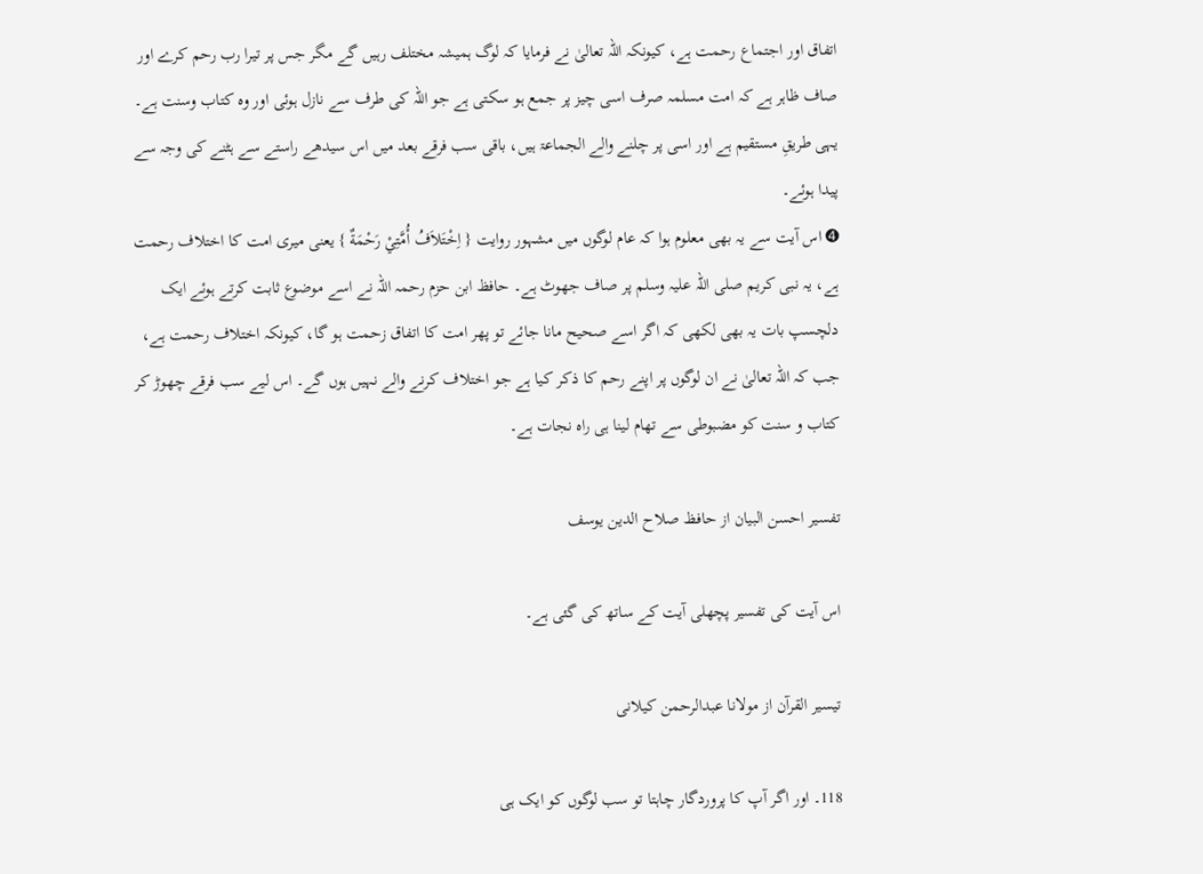اتفاق اور اجتماع رحمت ہے، کیونکہ اللہ تعالیٰ نے فرمایا کہ لوگ ہمیشہ مختلف رہیں گے مگر جس پر تیرا رب رحم کرے اور صاف ظاہر ہے کہ امت مسلمہ صرف اسی چیز پر جمع ہو سکتی ہے جو اللہ کی طرف سے نازل ہوئی اور وہ کتاب وسنت ہے۔ یہی طریقِ مستقیم ہے اور اسی پر چلنے والے الجماعۃ ہیں، باقی سب فرقے بعد میں اس سیدھے راستے سے ہٹنے کی وجہ سے پیدا ہوئے۔
➍ اس آیت سے یہ بھی معلوم ہوا کہ عام لوگوں میں مشہور روایت { اِخْتَلاَفُ أُمَّتِيْ رَحْمَةٌ } یعنی میری امت کا اختلاف رحمت ہے، یہ نبی کریم صلی اللہ علیہ وسلم پر صاف جھوٹ ہے۔ حافظ ابن حزم رحمہ اللہ نے اسے موضوع ثابت کرتے ہوئے ایک دلچسپ بات یہ بھی لکھی کہ اگر اسے صحیح مانا جائے تو پھر امت کا اتفاق زحمت ہو گا، کیونکہ اختلاف رحمت ہے، جب کہ اللہ تعالیٰ نے ان لوگوں پر اپنے رحم کا ذکر کیا ہے جو اختلاف کرنے والے نہیں ہوں گے۔ اس لیے سب فرقے چھوڑ کر کتاب و سنت کو مضبوطی سے تھام لینا ہی راہ نجات ہے۔

تفسیر احسن البیان از حافظ صلاح الدین یوسف

اس آیت کی تفسیر پچھلی آیت کے ساتھ کی گئی ہے۔

تيسير القرآن از مولانا عبدالرحمن کیلانی

118۔ اور اگر آپ کا پروردگار چاہتا تو سب لوگوں کو ایک ہی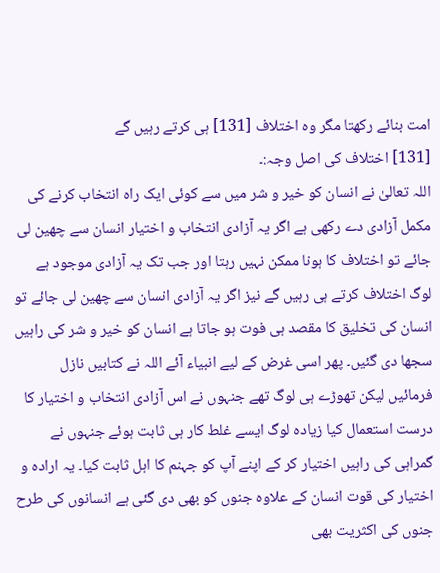امت بنائے رکھتا مگر وہ اختلاف [131] ہی کرتے رہیں گے
[131] اختلاف کی اصل وجہ:۔
اللہ تعالیٰ نے انسان کو خیر و شر میں سے کوئی ایک راہ انتخاب کرنے کی مکمل آزادی دے رکھی ہے اگر یہ آزادی انتخاب و اختیار انسان سے چھین لی جائے تو اختلاف کا ہونا ممکن نہیں رہتا اور جب تک یہ آزادی موجود ہے لوگ اختلاف کرتے ہی رہیں گے نیز اگر یہ آزادی انسان سے چھین لی جائے تو انسان کی تخلیق کا مقصد ہی فوت ہو جاتا ہے انسان کو خیر و شر کی راہیں سجھا دی گئیں۔ پھر اسی غرض کے لیے انبیاء آئے اللہ نے کتابیں نازل فرمائیں لیکن تھوڑے ہی لوگ تھے جنہوں نے اس آزادی انتخاب و اختیار کا درست استعمال کیا زیادہ لوگ ایسے غلط کار ہی ثابت ہوئے جنہوں نے گمراہی کی راہیں اختیار کر کے اپنے آپ کو جہنم کا اہل ثابت کیا۔ یہ ارادہ و اختیار کی قوت انسان کے علاوہ جنوں کو بھی دی گئی ہے انسانوں کی طرح جنوں کی اکثریت بھی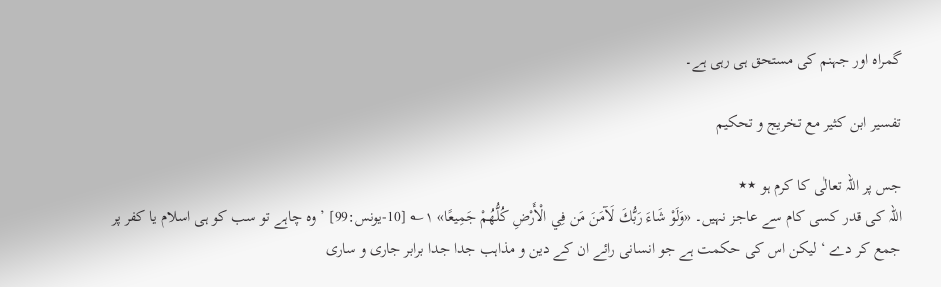گمراہ اور جہنم کی مستحق ہی رہی ہے۔

تفسیر ابن کثیر مع تخریج و تحکیم

جس پر اللہ تعالٰی کا کرم ہو ٭٭
اللہ کی قدر کسی کام سے عاجز نہیں۔ «وَلَوْ شَاءَ رَبُّكَ لَآمَنَ مَن فِي الْأَرْضِ كُلُّهُمْ جَمِيعًا» ۱؎ [10-یونس:99] ’ وہ چاہے تو سب کو ہی اسلام یا کفر پر جمع کر دے ‘ لیکن اس کی حکمت ہے جو انسانی رائے ان کے دین و مذاہب جدا جدا برابر جاری و ساری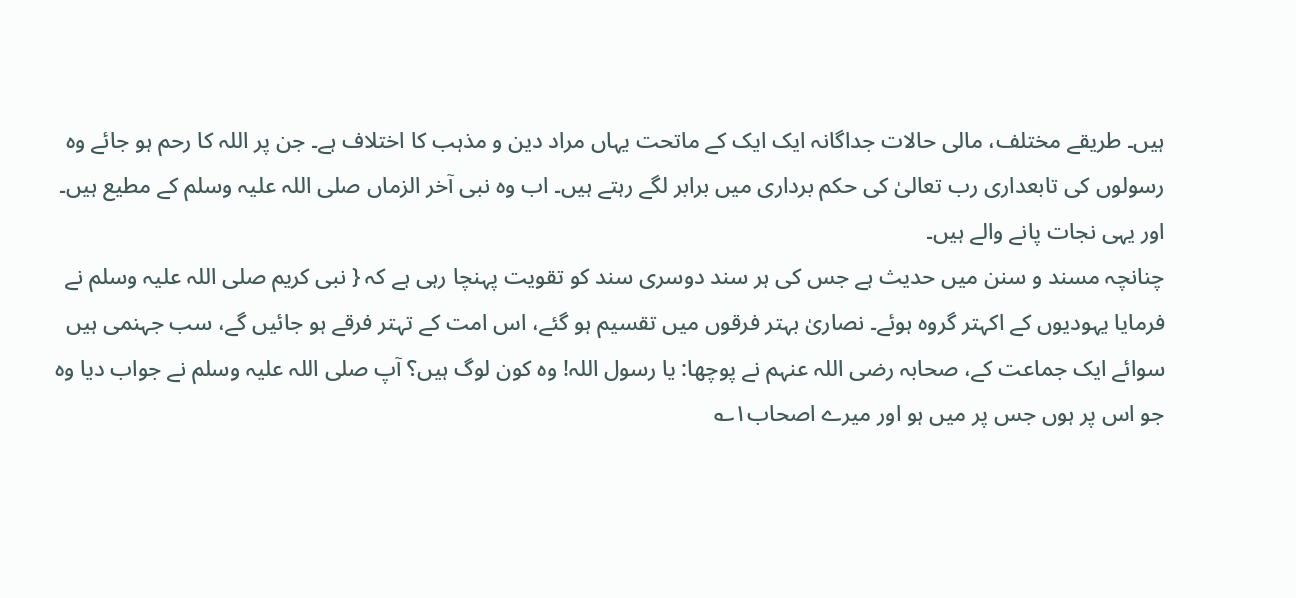ہیں۔ طریقے مختلف، مالی حالات جداگانہ ایک ایک کے ماتحت یہاں مراد دین و مذہب کا اختلاف ہے۔ جن پر اللہ کا رحم ہو جائے وہ رسولوں کی تابعداری رب تعالیٰ کی حکم برداری میں برابر لگے رہتے ہیں۔ اب وہ نبی آخر الزماں صلی اللہ علیہ وسلم کے مطیع ہیں۔ اور یہی نجات پانے والے ہیں۔
چنانچہ مسند و سنن میں حدیث ہے جس کی ہر سند دوسری سند کو تقویت پہنچا رہی ہے کہ { نبی کریم صلی اللہ علیہ وسلم نے فرمایا یہودیوں کے اکہتر گروہ ہوئے۔ نصاریٰ بہتر فرقوں میں تقسیم ہو گئے، اس امت کے تہتر فرقے ہو جائیں گے، سب جہنمی ہیں سوائے ایک جماعت کے، صحابہ رضی اللہ عنہم نے پوچھا: یا رسول اللہ! وہ کون لوگ ہیں؟ آپ صلی اللہ علیہ وسلم نے جواب دیا وہ جو اس پر ہوں جس پر میں ہو اور میرے اصحاب۱؎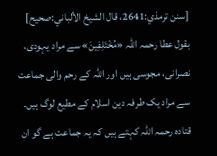[سنن ترمذي:2641، قال الشيخ الألباني:صحیح]
بقول عطا رحمہ اللہ «مُخْتَلِفِينَ» سے مراد یہودی، نصرانی، مجوسی ہیں اور اللہ کے رحم والی جماعت سے مراد یک طرفہ دین اسلام کے مطیع لوگ ہیں۔ قتادہ رحمہ اللہ کہتے ہیں کہ یہ جماعت ہے گو ان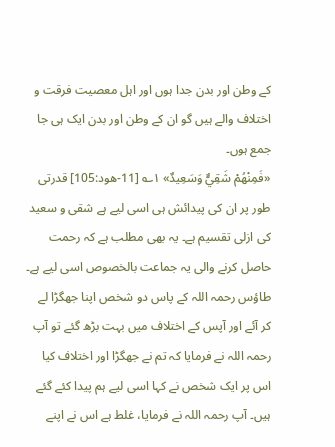کے وطن اور بدن جدا ہوں اور اہل معصیت فرقت و اختلاف والے ہیں گو ان کے وطن اور بدن ایک ہی جا جمع ہوں۔
«فَمِنْهُمْ شَقِيٌّ وَسَعِيدٌ» ۱؎ [11-ھود:105] قدرتی طور پر ان کی پیدائش ہی اسی لیے ہے شقی و سعید کی ازلی تقسیم ہے۔ یہ بھی مطلب ہے کہ رحمت حاصل کرنے والی یہ جماعت بالخصوص اسی لیے ہے۔ طاؤس رحمہ اللہ کے پاس دو شخص اپنا جھگڑا لے کر آئے اور آپس کے اختلاف میں بہت بڑھ گئے تو آپ رحمہ اللہ نے فرمایا کہ تم نے جھگڑا اور اختلاف کیا اس پر ایک شخص نے کہا اسی لیے ہم پیدا کئے گئے ہیں۔ آپ رحمہ اللہ نے فرمایا، غلط ہے اس نے اپنے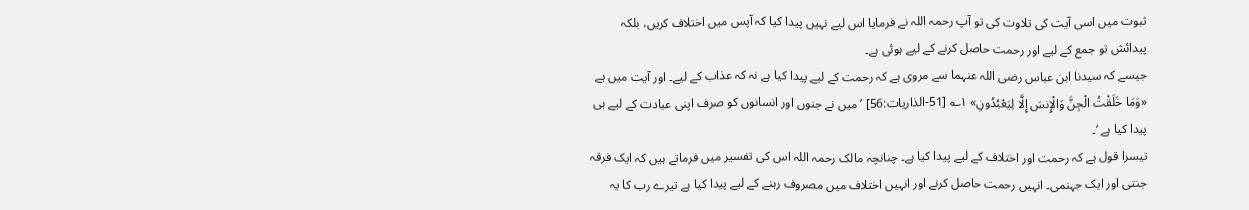ثبوت میں اسی آیت کی تلاوت کی تو آپ رحمہ اللہ نے فرمایا اس لیے نہیں پیدا کیا کہ آپس میں اختلاف کریں، بلکہ پیدائش تو جمع کے لیے اور رحمت حاصل کرنے کے لیے ہوئی ہے۔
جیسے کہ سیدنا ابن عباس رضی اللہ عنہما سے مروی ہے کہ رحمت کے لیے پیدا کیا ہے نہ کہ عذاب کے لیے۔ اور آیت میں ہے «وَمَا خَلَقْتُ الْجِنَّ وَالْإِنسَ إِلَّا لِيَعْبُدُونِ» ۱؎ [51-الذاريات:56] ’ میں نے جنوں اور انسانوں کو صرف اپنی عبادت کے لیے ہی پیدا کیا ہے ‘۔
تیسرا قول ہے کہ رحمت اور اختلاف کے لیے پیدا کیا ہے۔ چنانچہ مالک رحمہ اللہ اس کی تفسیر میں فرماتے ہیں کہ ایک فرقہ جنتی اور ایک جہنمی۔ انہیں رحمت حاصل کرنے اور انہیں اختلاف میں مصروف رہنے کے لیے پیدا کیا ہے تیرے رب کا یہ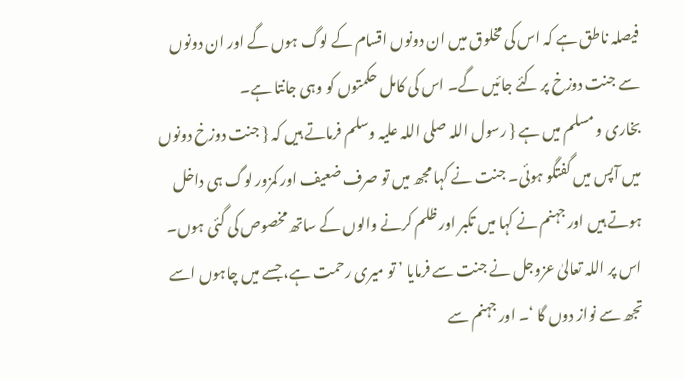فیصلہ ناطق ہے کہ اس کی مخلوق میں ان دونوں اقسام کے لوگ ہوں گے اور ان دونوں سے جنت دوزخ پر کئے جائیں گے۔ اس کی کامل حکمتوں کو وہی جانتا ہے۔
بخاری و مسلم میں ہے { رسول اللہ صلی اللہ علیہ وسلم فرماتے ہیں کہ { جنت دوزخ دونوں میں آپس میں گفتگو ہوئی۔ جنت نے کہا مجھ میں تو صرف ضعیف اور کمزور لوگ ہی داخل ہوتے ہیں اور جہنم نے کہا میں تکبر اور ظلم کرنے والوں کے ساتھ مخصوص کی گئی ہوں۔ اس پر اللہ تعالیٰ عزوجل نے جنت سے فرمایا ’ تو میری رحمت ہے، جسے میں چاہوں اسے تجھ سے نواز دوں گا ‘۔ اور جہنم سے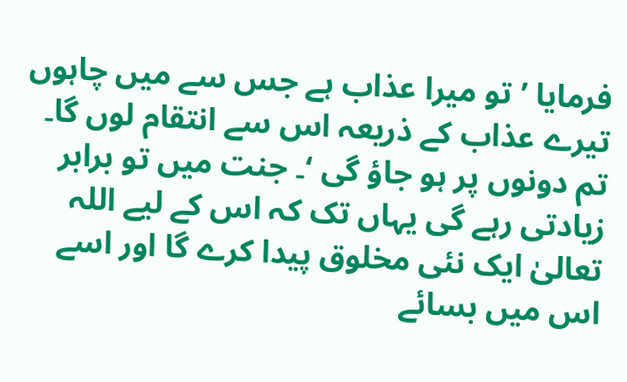فرمایا ’ تو میرا عذاب ہے جس سے میں چاہوں تیرے عذاب کے ذریعہ اس سے انتقام لوں گا۔ تم دونوں پر ہو جاؤ گی ‘۔ جنت میں تو برابر زیادتی رہے گی یہاں تک کہ اس کے لیے اللہ تعالیٰ ایک نئی مخلوق پیدا کرے گا اور اسے اس میں بسائے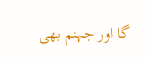گا اور جہنم بھی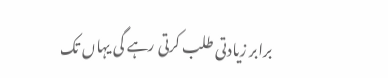برابر زیادتی طلب کرتی رہے گی یہاں تک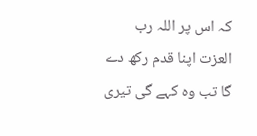کہ اس پر اللہ رب العزت اپنا قدم رکھ دے گا تب وہ کہے گی تیری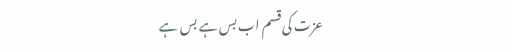عزت کی قسم اب بس ہے بس ہے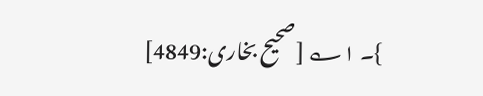}۔ ۱؎ [صحیح بخاری:4849]